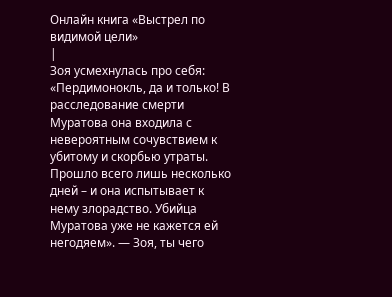Онлайн книга «Выстрел по видимой цели»
|
Зоя усмехнулась про себя: «Пердимонокль, да и только! В расследование смерти Муратова она входила с невероятным сочувствием к убитому и скорбью утраты. Прошло всего лишь несколько дней – и она испытывает к нему злорадство. Убийца Муратова уже не кажется ей негодяем». — Зоя, ты чего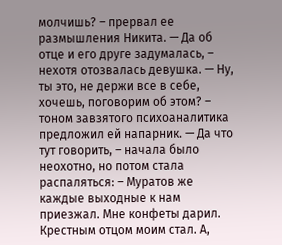молчишь? – прервал ее размышления Никита. — Да об отце и его друге задумалась, – нехотя отозвалась девушка. — Ну, ты это, не держи все в себе, хочешь, поговорим об этом? – тоном завзятого психоаналитика предложил ей напарник. — Да что тут говорить, – начала было неохотно, но потом стала распаляться: – Муратов же каждые выходные к нам приезжал. Мне конфеты дарил. Крестным отцом моим стал. А,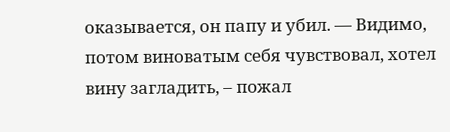оказывается, он папу и убил. — Видимо, потом виноватым себя чувствовал, хотел вину загладить, – пожал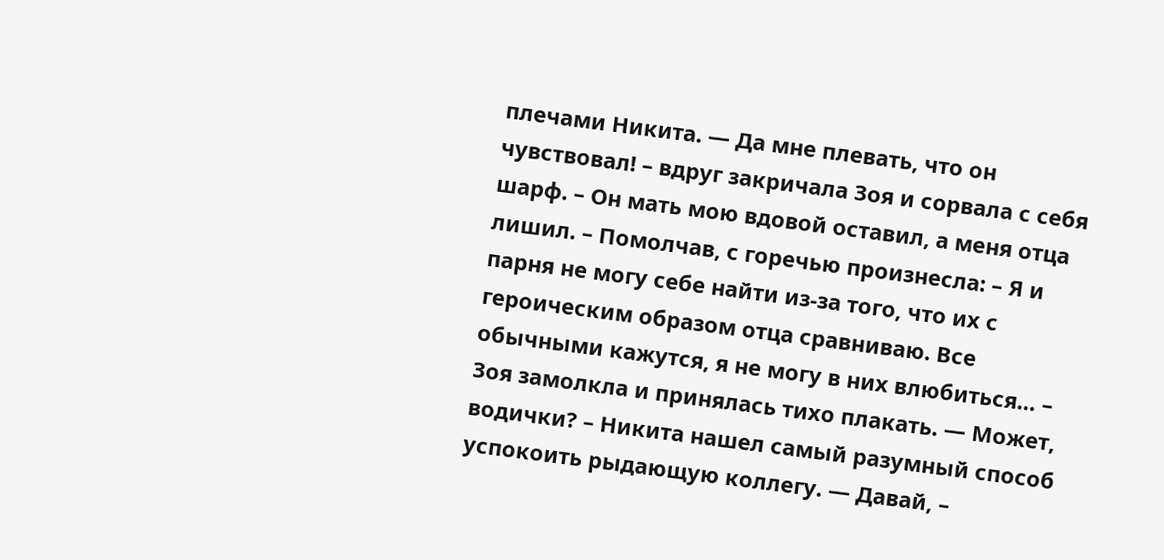плечами Никита. — Да мне плевать, что он чувствовал! – вдруг закричала Зоя и сорвала с себя шарф. – Он мать мою вдовой оставил, а меня отца лишил. – Помолчав, с горечью произнесла: – Я и парня не могу себе найти из-за того, что их с героическим образом отца сравниваю. Все обычными кажутся, я не могу в них влюбиться… – Зоя замолкла и принялась тихо плакать. — Может, водички? – Никита нашел самый разумный способ успокоить рыдающую коллегу. — Давай, –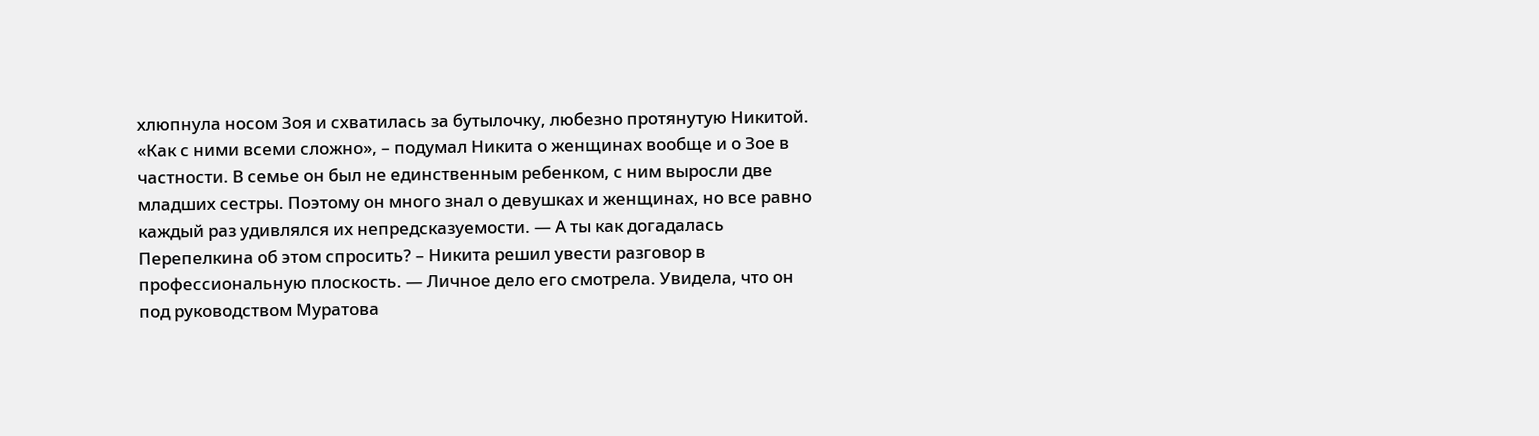хлюпнула носом Зоя и схватилась за бутылочку, любезно протянутую Никитой. «Как с ними всеми сложно», – подумал Никита о женщинах вообще и о Зое в частности. В семье он был не единственным ребенком, с ним выросли две младших сестры. Поэтому он много знал о девушках и женщинах, но все равно каждый раз удивлялся их непредсказуемости. — А ты как догадалась Перепелкина об этом спросить? – Никита решил увести разговор в профессиональную плоскость. — Личное дело его смотрела. Увидела, что он под руководством Муратова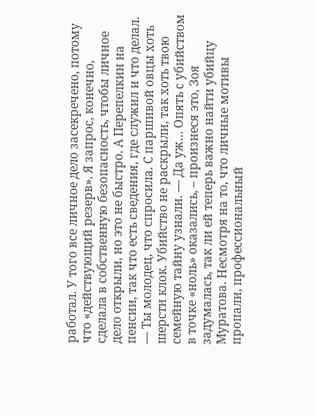работал. У того все личное дело засекречено, потому что «действующий резерв». Я запрос, конечно, сделала в собственную безопасность, чтобы личное дело открыли, но это не быстро. А Перепелкин на пенсии, так что есть сведения, где служил и что делал. — Ты молодец, что спросила. С паршивой овцы хоть шерсти клок. Убийство не раскрыли, так хоть твою семейную тайну узнали. — Да уж… Опять с убийством в точке «ноль» оказались, – произнеся это, Зоя задумалась, так ли ей теперь важно найти убийцу Муратова. Несмотря на то, что личные мотивы пропали, профессиональный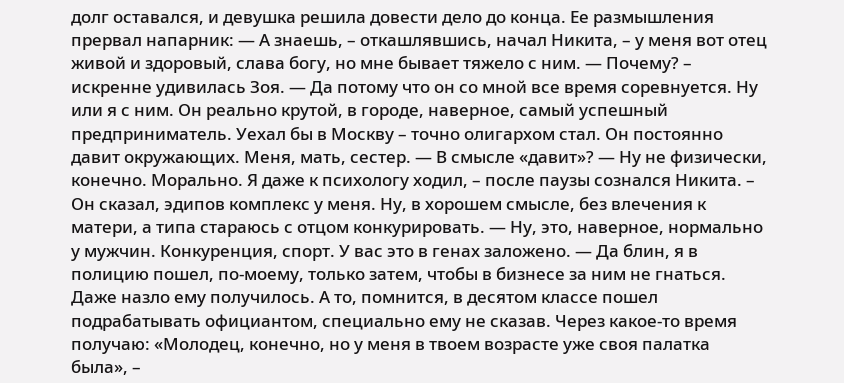долг оставался, и девушка решила довести дело до конца. Ее размышления прервал напарник: — А знаешь, – откашлявшись, начал Никита, – у меня вот отец живой и здоровый, слава богу, но мне бывает тяжело с ним. — Почему? – искренне удивилась Зоя. — Да потому что он со мной все время соревнуется. Ну или я с ним. Он реально крутой, в городе, наверное, самый успешный предприниматель. Уехал бы в Москву – точно олигархом стал. Он постоянно давит окружающих. Меня, мать, сестер. — В смысле «давит»? — Ну не физически, конечно. Морально. Я даже к психологу ходил, – после паузы сознался Никита. – Он сказал, эдипов комплекс у меня. Ну, в хорошем смысле, без влечения к матери, а типа стараюсь с отцом конкурировать. — Ну, это, наверное, нормально у мужчин. Конкуренция, спорт. У вас это в генах заложено. — Да блин, я в полицию пошел, по-моему, только затем, чтобы в бизнесе за ним не гнаться. Даже назло ему получилось. А то, помнится, в десятом классе пошел подрабатывать официантом, специально ему не сказав. Через какое-то время получаю: «Молодец, конечно, но у меня в твоем возрасте уже своя палатка была», –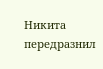Никита передразнил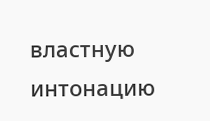властную интонацию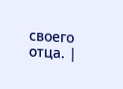своего отца. |